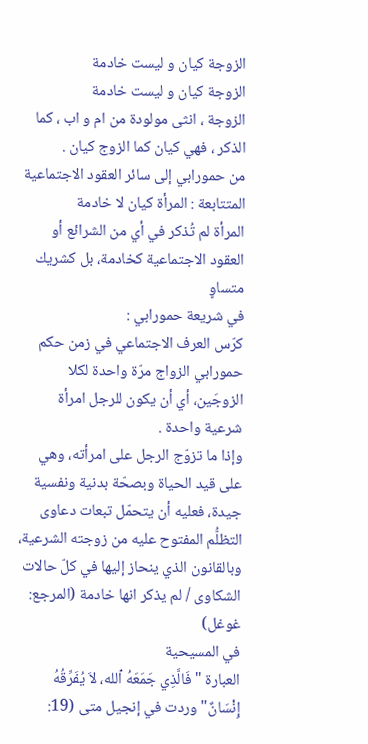الزوجة كيان و ليست خادمة
الزوجة كيان و ليست خادمة
الزوجة ، انثى مولودة من ام و اب ، كما الذكر ، فهي كيان كما الزوج كيان .
من حمورابي إلى سائر العقود الاجتماعية المتتابعة : المرأة كيان لا خادمة
المرأة لم تُذكر في أي من الشرائع أو العقود الاجتماعية كخادمة، بل كشريك متساوٍ
في شريعة حمورابي :
كرّس العرف الاجتماعي في زمن حكم حمورابي الزواج مرّة واحدة لكلا الزوجَين، أي أن يكون للرجل امرأة شرعية واحدة .
وإذا ما تزوّج الرجل على امرأته، وهي على قيد الحياة وبصحّة بدنية ونفسية جيدة، فعليه أن يتحمّل تبعات دعاوى التظلُّم المفتوح عليه من زوجته الشرعية، وبالقانون الذي ينحاز إليها في كلّ حالات الشكاوى / لم يذكر انها خادمة (المرجع: غوغل)
في المسيحية
العبارة "فَالَّذِي جَمَعَهُ ٱلله، لاَ يُفَرِّقُهُ إِنْسَانٌ" وردت في إنجيل متى (19: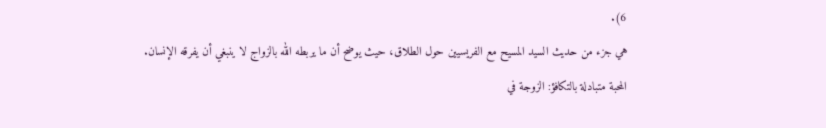6).
هي جزء من حديث السيد المسيح مع الفريسيين حول الطلاق، حيث يوضح أن ما يربطه الله بالزواج لا ينبغي أن يفرقه الإنسان.
المحبة متبادلة بالتكافؤ: الزوجة في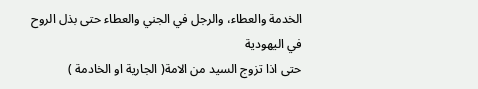الخدمة والعطاء، والرجل في الجني والعطاء حتى بذل الروح
في اليهودية
حتى اذا تزوج السيد من الامة( الجارية او الخادمة )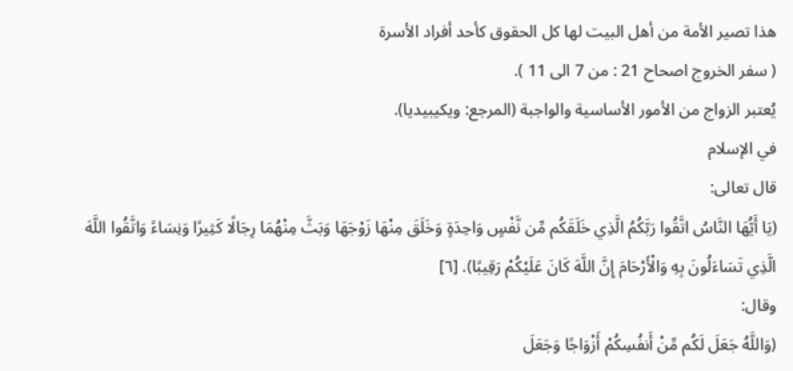هذا تصير الأمة من أهل البيت لها كل الحقوق كأحد أفراد الأسرة
( سفر الخروج اصحاح 21 : من 7 الى 11 ).
يُعتبر الزواج من الأمور الأساسية والواجبة (المرجع: ويكيبيديا).
في الإسلام
قال تعالى:
(يَا أَيُّهَا النَّاسُ اتَّقُوا رَبَّكُمُ الَّذِي خَلَقَكُم مِّن نَّفْسٍ وَاحِدَةٍ وَخَلَقَ مِنْهَا زَوْجَهَا وَبَثَّ مِنْهُمَا رِجَالًا كَثِيرًا وَنِسَاءً وَاتَّقُوا اللَّهَ الَّذِي تَسَاءَلُونَ بِهِ وَالْأَرْحَامَ إِنَّ اللَّهَ كَانَ عَلَيْكُمْ رَقِيبًا). [٦]
وقال:
(وَاللَّهُ جَعَلَ لَكُم مِّنْ أَنفُسِكُمْ أَزْوَاجًا وَجَعَلَ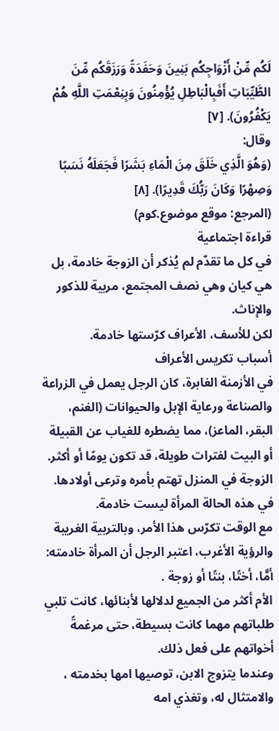لَكُم مِّنْ أَزْوَاجِكُم بَنِينَ وَحَفَدَةً وَرَزَقَكُم مِّنَ الطَّيِّبَاتِ أَفَبِالْبَاطِلِ يُؤْمِنُونَ وَبِنِعْمَتِ اللَّهِ هُمْ يَكْفُرُونَ). [٧]
وقال:
(وَهُوَ الَّذِي خَلَقَ مِنَ الْمَاءِ بَشَرًا فَجَعَلَهُ نَسَبًا وَصِهْرًا وَكَانَ رَبُّكَ قَدِيرًا). [٨]
(المرجع: موقع موضوع.كوم)
قراءة اجتماعية
في كل ما تقدّم لم يُذكر أن الزوجة خادمة، بل هي كيان وهي نصف المجتمع، مربية للذكور والإناث.
لكن للأسف، الأعراف كرّستها خادمة.
أسباب تكريس الأعراف
في الأزمنة الغابرة، كان الرجل يعمل في الزراعة والصناعة ورعاية الإبل والحيوانات (الغنم، البقر، الماعز)، مما يضطره للغياب عن القبيلة أو البيت لفترات طويلة، قد تكون يومًا أو أكثر.
الزوجة في المنزل تهتم بأمره وترعى أولادها. في هذه الحالة المرأة ليست خادمة.
مع الوقت تكرّس هذا الأمر، وبالتربية الغريبة والرؤية الأغرب، اعتبر الرجل أن المرأة خادمته: أمًّا، أختًا، بنتًا أو زوجة .
الأم أكثر من الجميع لدلالها لأبنائها، كانت تلبي طلباتهم مهما كانت بسيطة، حتى مرغمةً أخواتهم على فعل ذلك.
وعندما يتزوج الابن، توصيها امها بخدمته ، والامتثال له، وتغذي امه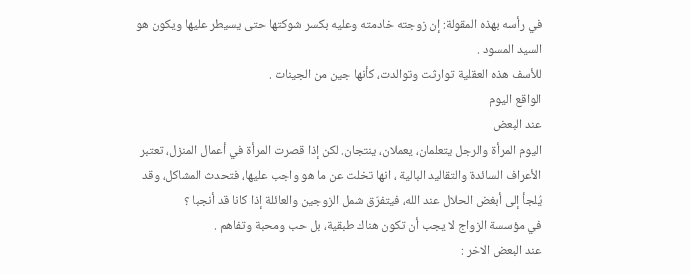في رأسه بهذه المقولة: إن زوجته خادمته وعليه بكسر شوكتها حتى يسيطر عليها ويكون هو السيد المسود .
للأسف هذه العقلية توارثت وتوالدت، كأنها جين من الجينات .
الواقع اليوم
عند البعض
اليوم المرأة والرجل يتعلمان، يعملان، ينتجان. لكن إذا قصرت المرأة في أعمال المنزل، تعتبر الأعراف السائدة والتقاليد البالية ، انها تخلت عن ما هو واجب عليها، فتحدث المشاكل، وقد يُلجأ إلى أبغض الحلال عند الله، فيتفرّق شمل الزوجين والعائلة إذا كانا قد أنجبا ؟
في مؤسسة الزواج لا يجب أن تكون هناك طبقية، بل حب ومحبة وتفاهم .
عند البعض الاخر :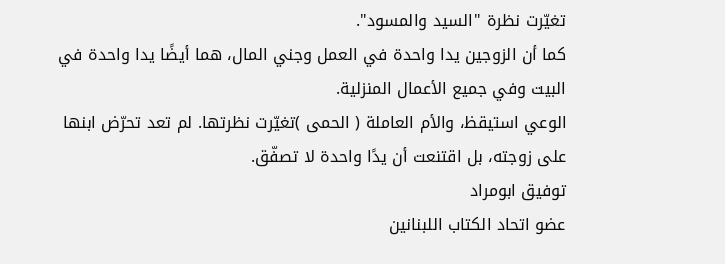تغيّرت نظرة "السيد والمسود".
كما أن الزوجين يدا واحدة في العمل وجني المال، هما أيضًا يدا واحدة في البيت وفي جميع الأعمال المنزلية.
الوعي استيقظ، والأم العاملة ( الحمى )تغيّرت نظرتها. لم تعد تحرّض ابنها على زوجته، بل اقتنعت أن يدًا واحدة لا تصفّق.
توفيق ابومراد
عضو اتحاد الكتاب اللبنانين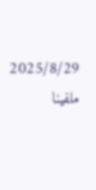2025/8/29 ملفينا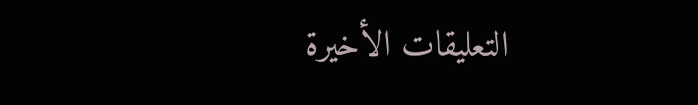التعليقات الأخيرة